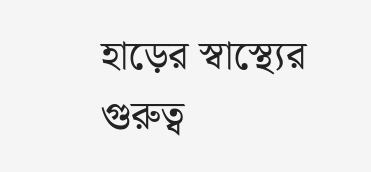হাড়ের স্বাস্থ্যের গুরুত্ব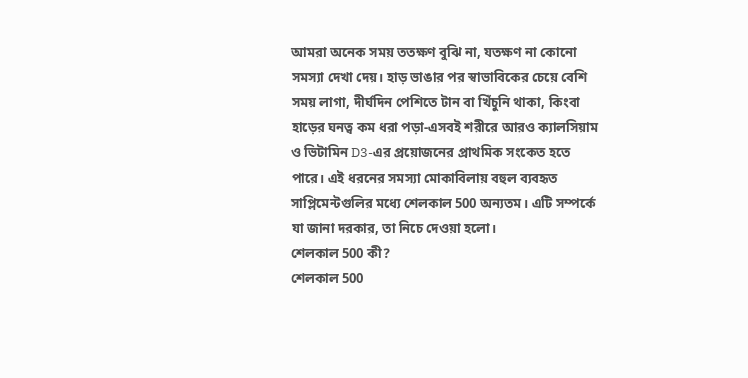আমরা অনেক সময় ততক্ষণ বুঝি না, যতক্ষণ না কোনো সমস্যা দেখা দেয়। হাড় ভাঙার পর স্বাভাবিকের চেয়ে বেশি সময় লাগা, দীর্ঘদিন পেশিতে টান বা খিঁচুনি থাকা, কিংবা হাড়ের ঘনত্ব কম ধরা পড়া-এসবই শরীরে আরও ক্যালসিয়াম ও ভিটামিন D3-এর প্রয়োজনের প্রাথমিক সংকেত হতে পারে। এই ধরনের সমস্যা মোকাবিলায় বহুল ব্যবহৃত সাপ্লিমেন্টগুলির মধ্যে শেলকাল 500 অন্যতম। এটি সম্পর্কে যা জানা দরকার, তা নিচে দেওয়া হলো।
শেলকাল 500 কী?
শেলকাল 500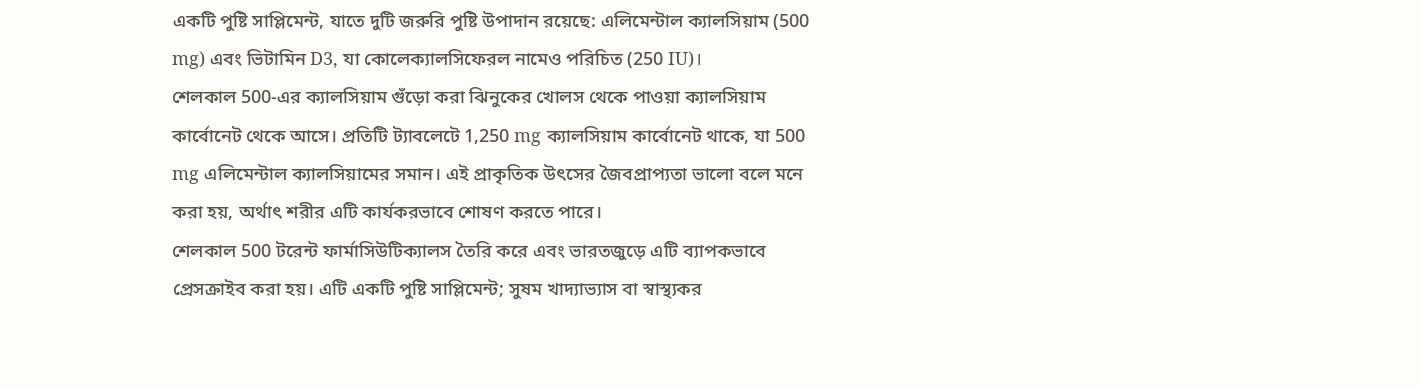একটি পুষ্টি সাপ্লিমেন্ট, যাতে দুটি জরুরি পুষ্টি উপাদান রয়েছে: এলিমেন্টাল ক্যালসিয়াম (500 mg) এবং ভিটামিন D3, যা কোলেক্যালসিফেরল নামেও পরিচিত (250 IU)।
শেলকাল 500-এর ক্যালসিয়াম গুঁড়ো করা ঝিনুকের খোলস থেকে পাওয়া ক্যালসিয়াম কার্বোনেট থেকে আসে। প্রতিটি ট্যাবলেটে 1,250 mg ক্যালসিয়াম কার্বোনেট থাকে, যা 500 mg এলিমেন্টাল ক্যালসিয়ামের সমান। এই প্রাকৃতিক উৎসের জৈবপ্রাপ্যতা ভালো বলে মনে করা হয়, অর্থাৎ শরীর এটি কার্যকরভাবে শোষণ করতে পারে।
শেলকাল 500 টরেন্ট ফার্মাসিউটিক্যালস তৈরি করে এবং ভারতজুড়ে এটি ব্যাপকভাবে প্রেসক্রাইব করা হয়। এটি একটি পুষ্টি সাপ্লিমেন্ট; সুষম খাদ্যাভ্যাস বা স্বাস্থ্যকর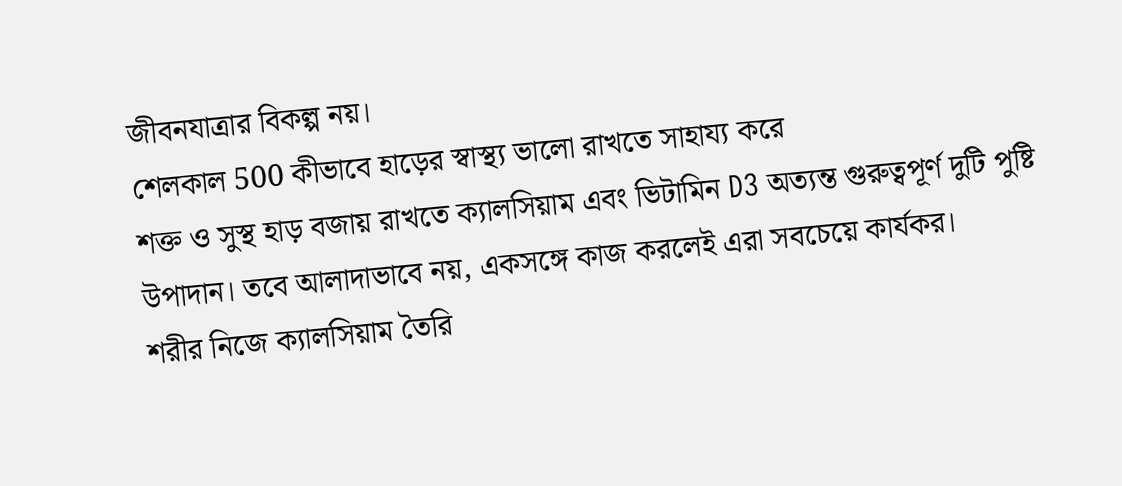জীবনযাত্রার বিকল্প নয়।
শেলকাল 500 কীভাবে হাড়ের স্বাস্থ্য ভালো রাখতে সাহায্য করে
শক্ত ও সুস্থ হাড় বজায় রাখতে ক্যালসিয়াম এবং ভিটামিন D3 অত্যন্ত গুরুত্বপূর্ণ দুটি পুষ্টি উপাদান। তবে আলাদাভাবে নয়, একসঙ্গে কাজ করলেই এরা সবচেয়ে কার্যকর।
শরীর নিজে ক্যালসিয়াম তৈরি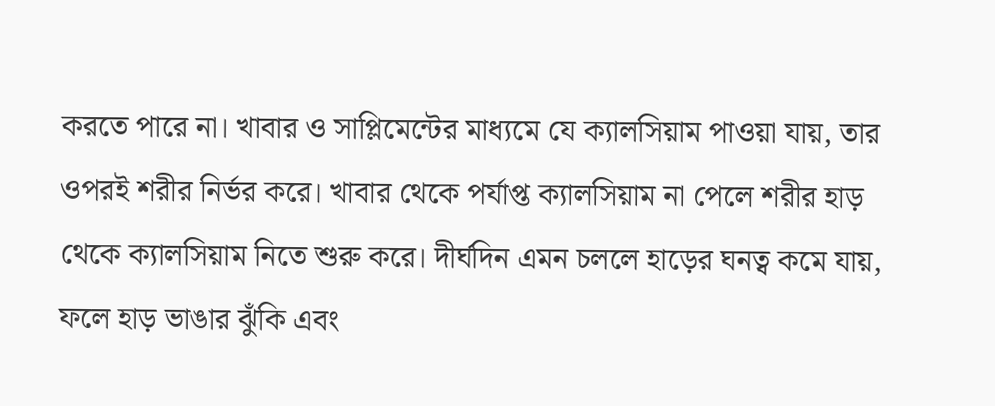করতে পারে না। খাবার ও সাপ্লিমেন্টের মাধ্যমে যে ক্যালসিয়াম পাওয়া যায়, তার ওপরই শরীর নির্ভর করে। খাবার থেকে পর্যাপ্ত ক্যালসিয়াম না পেলে শরীর হাড় থেকে ক্যালসিয়াম নিতে শুরু করে। দীর্ঘদিন এমন চললে হাড়ের ঘনত্ব কমে যায়, ফলে হাড় ভাঙার ঝুঁকি এবং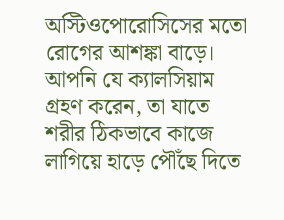অস্টিওপোরোসিসের মতো রোগের আশঙ্কা বাড়ে।
আপনি যে ক্যালসিয়াম গ্রহণ করেন, তা যাতে শরীর ঠিকভাবে কাজে লাগিয়ে হাড়ে পৌঁছে দিতে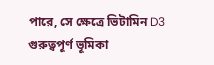পারে, সে ক্ষেত্রে ভিটামিন D3 গুরুত্বপূর্ণ ভূমিকা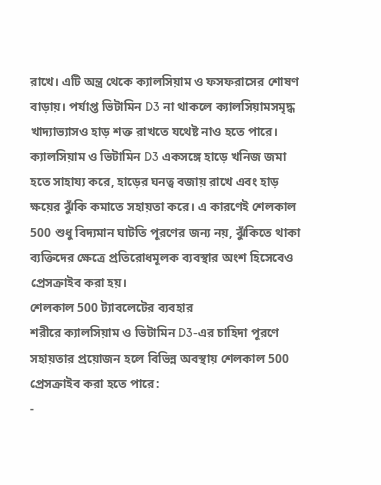রাখে। এটি অন্ত্র থেকে ক্যালসিয়াম ও ফসফরাসের শোষণ বাড়ায়। পর্যাপ্ত ভিটামিন D3 না থাকলে ক্যালসিয়ামসমৃদ্ধ খাদ্যাভ্যাসও হাড় শক্ত রাখতে যথেষ্ট নাও হতে পারে।
ক্যালসিয়াম ও ভিটামিন D3 একসঙ্গে হাড়ে খনিজ জমা হতে সাহায্য করে, হাড়ের ঘনত্ব বজায় রাখে এবং হাড় ক্ষয়ের ঝুঁকি কমাতে সহায়তা করে। এ কারণেই শেলকাল 500 শুধু বিদ্যমান ঘাটতি পূরণের জন্য নয়, ঝুঁকিতে থাকা ব্যক্তিদের ক্ষেত্রে প্রতিরোধমূলক ব্যবস্থার অংশ হিসেবেও প্রেসক্রাইব করা হয়।
শেলকাল 500 ট্যাবলেটের ব্যবহার
শরীরে ক্যালসিয়াম ও ভিটামিন D3-এর চাহিদা পূরণে সহায়তার প্রয়োজন হলে বিভিন্ন অবস্থায় শেলকাল 500 প্রেসক্রাইব করা হতে পারে:
-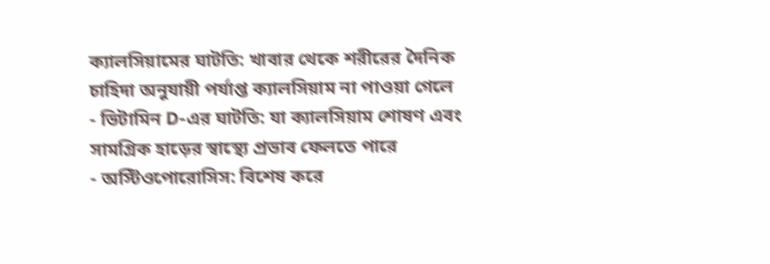ক্যালসিয়ামের ঘাটতি: খাবার থেকে শরীরের দৈনিক চাহিদা অনুযায়ী পর্যাপ্ত ক্যালসিয়াম না পাওয়া গেলে
- ভিটামিন D-এর ঘাটতি: যা ক্যালসিয়াম শোষণ এবং সামগ্রিক হাড়ের স্বাস্থ্যে প্রভাব ফেলতে পারে
- অস্টিওপোরোসিস: বিশেষ করে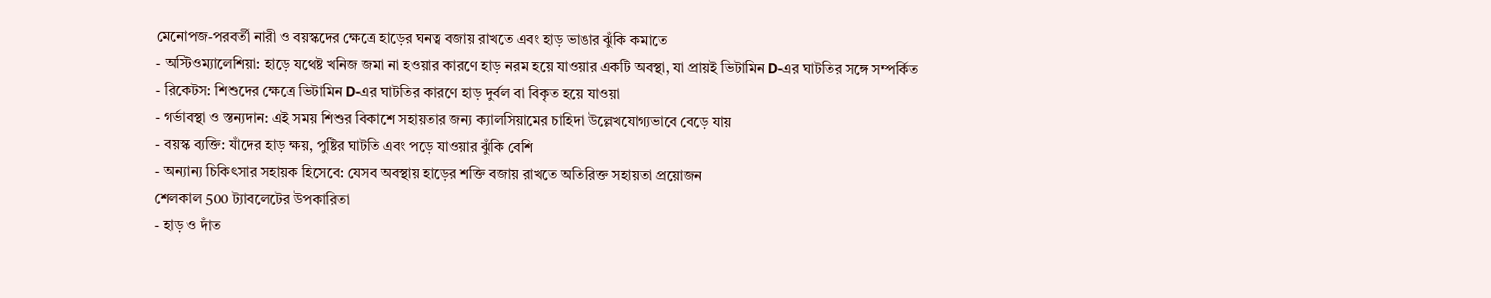মেনোপজ-পরবর্তী নারী ও বয়স্কদের ক্ষেত্রে হাড়ের ঘনত্ব বজায় রাখতে এবং হাড় ভাঙার ঝুঁকি কমাতে
- অস্টিওম্যালেশিয়া: হাড়ে যথেষ্ট খনিজ জমা না হওয়ার কারণে হাড় নরম হয়ে যাওয়ার একটি অবস্থা, যা প্রায়ই ভিটামিন D-এর ঘাটতির সঙ্গে সম্পর্কিত
- রিকেটস: শিশুদের ক্ষেত্রে ভিটামিন D-এর ঘাটতির কারণে হাড় দুর্বল বা বিকৃত হয়ে যাওয়া
- গর্ভাবস্থা ও স্তন্যদান: এই সময় শিশুর বিকাশে সহায়তার জন্য ক্যালসিয়ামের চাহিদা উল্লেখযোগ্যভাবে বেড়ে যায়
- বয়স্ক ব্যক্তি: যাঁদের হাড় ক্ষয়, পুষ্টির ঘাটতি এবং পড়ে যাওয়ার ঝুঁকি বেশি
- অন্যান্য চিকিৎসার সহায়ক হিসেবে: যেসব অবস্থায় হাড়ের শক্তি বজায় রাখতে অতিরিক্ত সহায়তা প্রয়োজন
শেলকাল 500 ট্যাবলেটের উপকারিতা
- হাড় ও দাঁত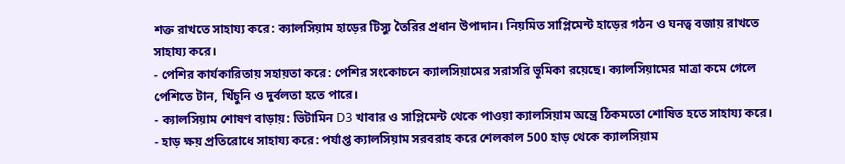শক্ত রাখতে সাহায্য করে: ক্যালসিয়াম হাড়ের টিস্যু তৈরির প্রধান উপাদান। নিয়মিত সাপ্লিমেন্ট হাড়ের গঠন ও ঘনত্ব বজায় রাখতে সাহায্য করে।
- পেশির কার্যকারিতায় সহায়তা করে: পেশির সংকোচনে ক্যালসিয়ামের সরাসরি ভূমিকা রয়েছে। ক্যালসিয়ামের মাত্রা কমে গেলে পেশিতে টান, খিঁচুনি ও দুর্বলতা হতে পারে।
- ক্যালসিয়াম শোষণ বাড়ায়: ভিটামিন D3 খাবার ও সাপ্লিমেন্ট থেকে পাওয়া ক্যালসিয়াম অন্ত্রে ঠিকমতো শোষিত হতে সাহায্য করে।
- হাড় ক্ষয় প্রতিরোধে সাহায্য করে: পর্যাপ্ত ক্যালসিয়াম সরবরাহ করে শেলকাল 500 হাড় থেকে ক্যালসিয়াম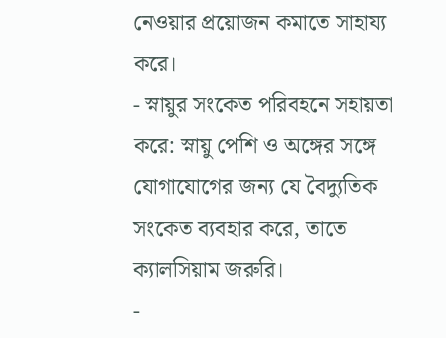নেওয়ার প্রয়োজন কমাতে সাহায্য করে।
- স্নায়ুর সংকেত পরিবহনে সহায়তা করে: স্নায়ু পেশি ও অঙ্গের সঙ্গে যোগাযোগের জন্য যে বৈদ্যুতিক সংকেত ব্যবহার করে, তাতে ক্যালসিয়াম জরুরি।
-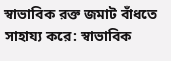স্বাভাবিক রক্ত জমাট বাঁধতে সাহায্য করে: স্বাভাবিক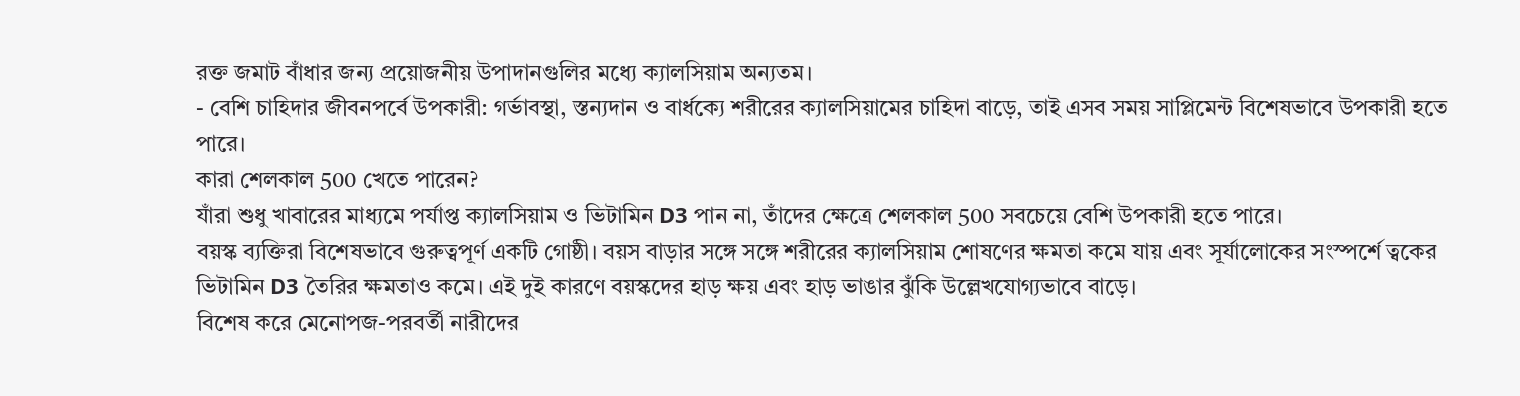রক্ত জমাট বাঁধার জন্য প্রয়োজনীয় উপাদানগুলির মধ্যে ক্যালসিয়াম অন্যতম।
- বেশি চাহিদার জীবনপর্বে উপকারী: গর্ভাবস্থা, স্তন্যদান ও বার্ধক্যে শরীরের ক্যালসিয়ামের চাহিদা বাড়ে, তাই এসব সময় সাপ্লিমেন্ট বিশেষভাবে উপকারী হতে পারে।
কারা শেলকাল 500 খেতে পারেন?
যাঁরা শুধু খাবারের মাধ্যমে পর্যাপ্ত ক্যালসিয়াম ও ভিটামিন D3 পান না, তাঁদের ক্ষেত্রে শেলকাল 500 সবচেয়ে বেশি উপকারী হতে পারে।
বয়স্ক ব্যক্তিরা বিশেষভাবে গুরুত্বপূর্ণ একটি গোষ্ঠী। বয়স বাড়ার সঙ্গে সঙ্গে শরীরের ক্যালসিয়াম শোষণের ক্ষমতা কমে যায় এবং সূর্যালোকের সংস্পর্শে ত্বকের ভিটামিন D3 তৈরির ক্ষমতাও কমে। এই দুই কারণে বয়স্কদের হাড় ক্ষয় এবং হাড় ভাঙার ঝুঁকি উল্লেখযোগ্যভাবে বাড়ে।
বিশেষ করে মেনোপজ-পরবর্তী নারীদের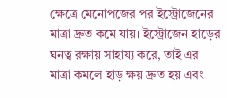ক্ষেত্রে মেনোপজের পর ইস্ট্রোজেনের মাত্রা দ্রুত কমে যায়। ইস্ট্রোজেন হাড়ের ঘনত্ব রক্ষায় সাহায্য করে, তাই এর মাত্রা কমলে হাড় ক্ষয় দ্রুত হয় এবং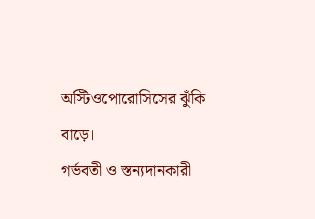অস্টিওপোরোসিসের ঝুঁকি বাড়ে।
গর্ভবতী ও স্তন্যদানকারী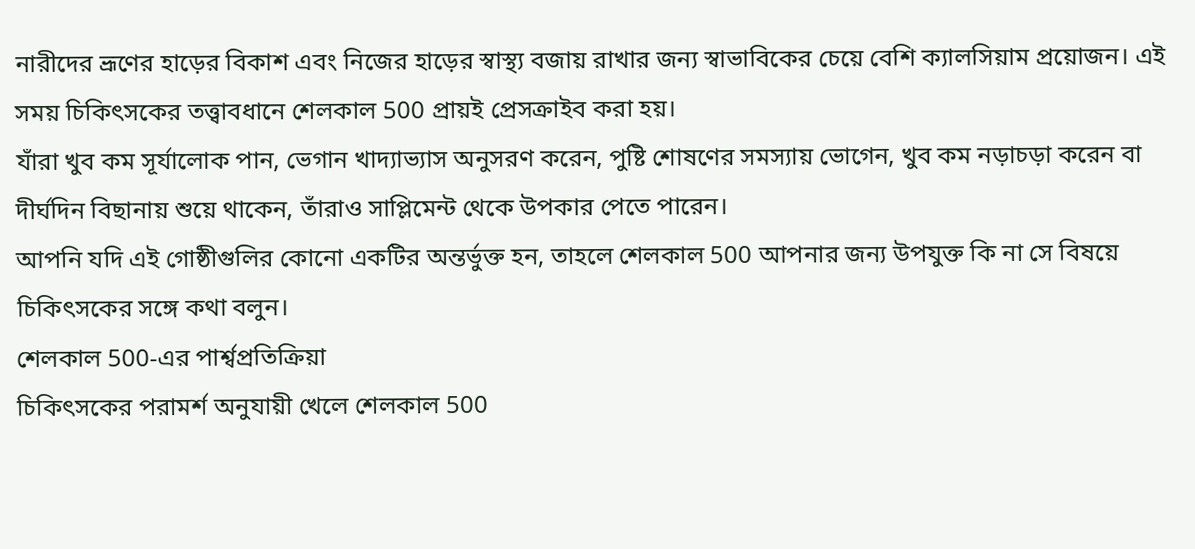নারীদের ভ্রূণের হাড়ের বিকাশ এবং নিজের হাড়ের স্বাস্থ্য বজায় রাখার জন্য স্বাভাবিকের চেয়ে বেশি ক্যালসিয়াম প্রয়োজন। এই সময় চিকিৎসকের তত্ত্বাবধানে শেলকাল 500 প্রায়ই প্রেসক্রাইব করা হয়।
যাঁরা খুব কম সূর্যালোক পান, ভেগান খাদ্যাভ্যাস অনুসরণ করেন, পুষ্টি শোষণের সমস্যায় ভোগেন, খুব কম নড়াচড়া করেন বা দীর্ঘদিন বিছানায় শুয়ে থাকেন, তাঁরাও সাপ্লিমেন্ট থেকে উপকার পেতে পারেন।
আপনি যদি এই গোষ্ঠীগুলির কোনো একটির অন্তর্ভুক্ত হন, তাহলে শেলকাল 500 আপনার জন্য উপযুক্ত কি না সে বিষয়ে চিকিৎসকের সঙ্গে কথা বলুন।
শেলকাল 500-এর পার্শ্বপ্রতিক্রিয়া
চিকিৎসকের পরামর্শ অনুযায়ী খেলে শেলকাল 500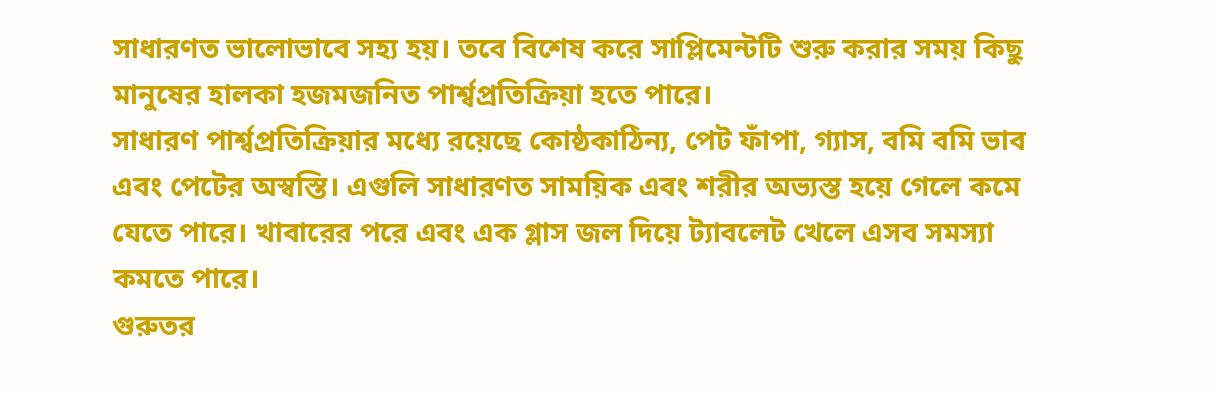সাধারণত ভালোভাবে সহ্য হয়। তবে বিশেষ করে সাপ্লিমেন্টটি শুরু করার সময় কিছু মানুষের হালকা হজমজনিত পার্শ্বপ্রতিক্রিয়া হতে পারে।
সাধারণ পার্শ্বপ্রতিক্রিয়ার মধ্যে রয়েছে কোষ্ঠকাঠিন্য, পেট ফাঁপা, গ্যাস, বমি বমি ভাব এবং পেটের অস্বস্তি। এগুলি সাধারণত সাময়িক এবং শরীর অভ্যস্ত হয়ে গেলে কমে যেতে পারে। খাবারের পরে এবং এক গ্লাস জল দিয়ে ট্যাবলেট খেলে এসব সমস্যা কমতে পারে।
গুরুতর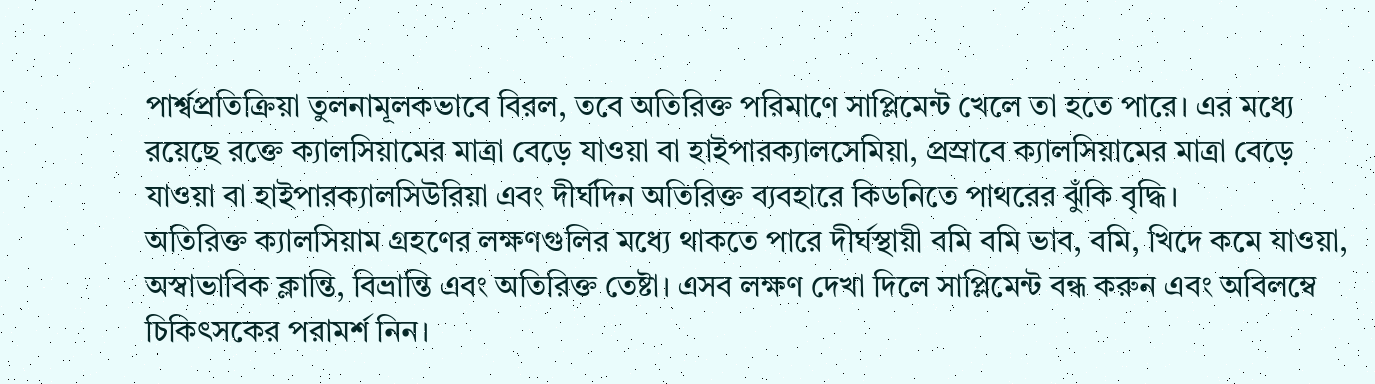পার্শ্বপ্রতিক্রিয়া তুলনামূলকভাবে বিরল, তবে অতিরিক্ত পরিমাণে সাপ্লিমেন্ট খেলে তা হতে পারে। এর মধ্যে রয়েছে রক্তে ক্যালসিয়ামের মাত্রা বেড়ে যাওয়া বা হাইপারক্যালসেমিয়া, প্রস্রাবে ক্যালসিয়ামের মাত্রা বেড়ে যাওয়া বা হাইপারক্যালসিউরিয়া এবং দীর্ঘদিন অতিরিক্ত ব্যবহারে কিডনিতে পাথরের ঝুঁকি বৃদ্ধি।
অতিরিক্ত ক্যালসিয়াম গ্রহণের লক্ষণগুলির মধ্যে থাকতে পারে দীর্ঘস্থায়ী বমি বমি ভাব, বমি, খিদে কমে যাওয়া, অস্বাভাবিক ক্লান্তি, বিভ্রান্তি এবং অতিরিক্ত তেষ্টা। এসব লক্ষণ দেখা দিলে সাপ্লিমেন্ট বন্ধ করুন এবং অবিলম্বে চিকিৎসকের পরামর্শ নিন।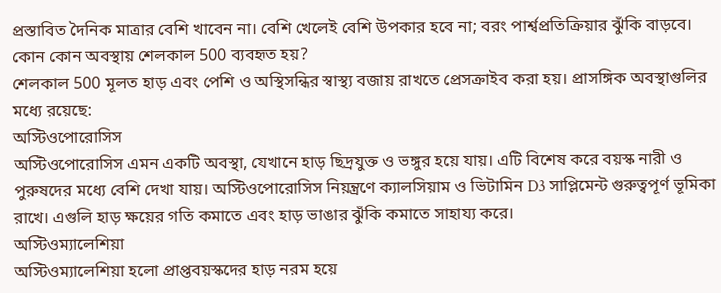প্রস্তাবিত দৈনিক মাত্রার বেশি খাবেন না। বেশি খেলেই বেশি উপকার হবে না; বরং পার্শ্বপ্রতিক্রিয়ার ঝুঁকি বাড়বে।
কোন কোন অবস্থায় শেলকাল 500 ব্যবহৃত হয়?
শেলকাল 500 মূলত হাড় এবং পেশি ও অস্থিসন্ধির স্বাস্থ্য বজায় রাখতে প্রেসক্রাইব করা হয়। প্রাসঙ্গিক অবস্থাগুলির মধ্যে রয়েছে:
অস্টিওপোরোসিস
অস্টিওপোরোসিস এমন একটি অবস্থা, যেখানে হাড় ছিদ্রযুক্ত ও ভঙ্গুর হয়ে যায়। এটি বিশেষ করে বয়স্ক নারী ও পুরুষদের মধ্যে বেশি দেখা যায়। অস্টিওপোরোসিস নিয়ন্ত্রণে ক্যালসিয়াম ও ভিটামিন D3 সাপ্লিমেন্ট গুরুত্বপূর্ণ ভূমিকা রাখে। এগুলি হাড় ক্ষয়ের গতি কমাতে এবং হাড় ভাঙার ঝুঁকি কমাতে সাহায্য করে।
অস্টিওম্যালেশিয়া
অস্টিওম্যালেশিয়া হলো প্রাপ্তবয়স্কদের হাড় নরম হয়ে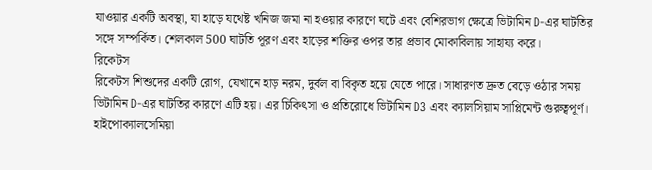যাওয়ার একটি অবস্থা, যা হাড়ে যথেষ্ট খনিজ জমা না হওয়ার কারণে ঘটে এবং বেশিরভাগ ক্ষেত্রে ভিটামিন D-এর ঘাটতির সঙ্গে সম্পর্কিত। শেলকাল 500 ঘাটতি পূরণ এবং হাড়ের শক্তির ওপর তার প্রভাব মোকাবিলায় সাহায্য করে।
রিকেটস
রিকেটস শিশুদের একটি রোগ, যেখানে হাড় নরম, দুর্বল বা বিকৃত হয়ে যেতে পারে। সাধারণত দ্রুত বেড়ে ওঠার সময় ভিটামিন D-এর ঘাটতির কারণে এটি হয়। এর চিকিৎসা ও প্রতিরোধে ভিটামিন D3 এবং ক্যালসিয়াম সাপ্লিমেন্ট গুরুত্বপূর্ণ।
হাইপোক্যালসেমিয়া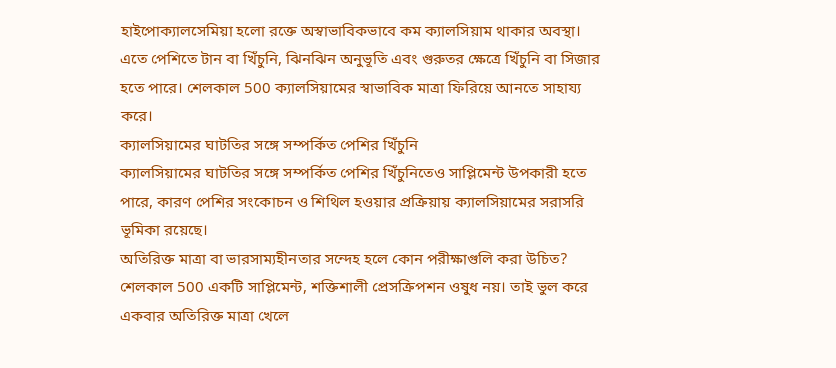হাইপোক্যালসেমিয়া হলো রক্তে অস্বাভাবিকভাবে কম ক্যালসিয়াম থাকার অবস্থা। এতে পেশিতে টান বা খিঁচুনি, ঝিনঝিন অনুভূতি এবং গুরুতর ক্ষেত্রে খিঁচুনি বা সিজার হতে পারে। শেলকাল 500 ক্যালসিয়ামের স্বাভাবিক মাত্রা ফিরিয়ে আনতে সাহায্য করে।
ক্যালসিয়ামের ঘাটতির সঙ্গে সম্পর্কিত পেশির খিঁচুনি
ক্যালসিয়ামের ঘাটতির সঙ্গে সম্পর্কিত পেশির খিঁচুনিতেও সাপ্লিমেন্ট উপকারী হতে পারে, কারণ পেশির সংকোচন ও শিথিল হওয়ার প্রক্রিয়ায় ক্যালসিয়ামের সরাসরি ভূমিকা রয়েছে।
অতিরিক্ত মাত্রা বা ভারসাম্যহীনতার সন্দেহ হলে কোন পরীক্ষাগুলি করা উচিত?
শেলকাল 500 একটি সাপ্লিমেন্ট, শক্তিশালী প্রেসক্রিপশন ওষুধ নয়। তাই ভুল করে একবার অতিরিক্ত মাত্রা খেলে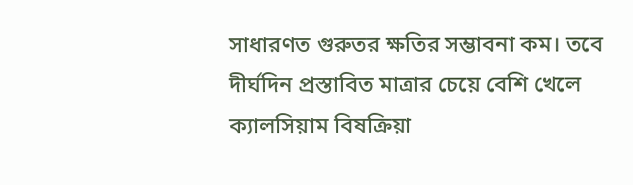সাধারণত গুরুতর ক্ষতির সম্ভাবনা কম। তবে দীর্ঘদিন প্রস্তাবিত মাত্রার চেয়ে বেশি খেলে ক্যালসিয়াম বিষক্রিয়া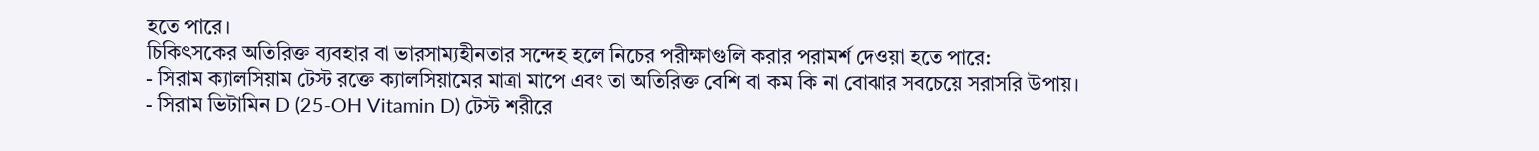হতে পারে।
চিকিৎসকের অতিরিক্ত ব্যবহার বা ভারসাম্যহীনতার সন্দেহ হলে নিচের পরীক্ষাগুলি করার পরামর্শ দেওয়া হতে পারে:
- সিরাম ক্যালসিয়াম টেস্ট রক্তে ক্যালসিয়ামের মাত্রা মাপে এবং তা অতিরিক্ত বেশি বা কম কি না বোঝার সবচেয়ে সরাসরি উপায়।
- সিরাম ভিটামিন D (25-OH Vitamin D) টেস্ট শরীরে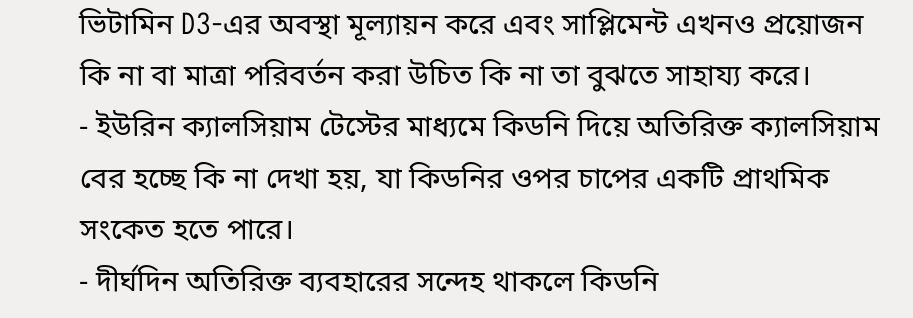ভিটামিন D3-এর অবস্থা মূল্যায়ন করে এবং সাপ্লিমেন্ট এখনও প্রয়োজন কি না বা মাত্রা পরিবর্তন করা উচিত কি না তা বুঝতে সাহায্য করে।
- ইউরিন ক্যালসিয়াম টেস্টের মাধ্যমে কিডনি দিয়ে অতিরিক্ত ক্যালসিয়াম বের হচ্ছে কি না দেখা হয়, যা কিডনির ওপর চাপের একটি প্রাথমিক সংকেত হতে পারে।
- দীর্ঘদিন অতিরিক্ত ব্যবহারের সন্দেহ থাকলে কিডনি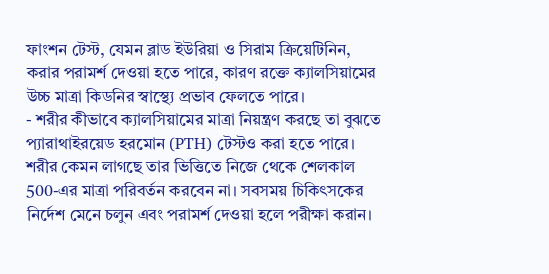ফাংশন টেস্ট, যেমন ব্লাড ইউরিয়া ও সিরাম ক্রিয়েটিনিন, করার পরামর্শ দেওয়া হতে পারে, কারণ রক্তে ক্যালসিয়ামের উচ্চ মাত্রা কিডনির স্বাস্থ্যে প্রভাব ফেলতে পারে।
- শরীর কীভাবে ক্যালসিয়ামের মাত্রা নিয়ন্ত্রণ করছে তা বুঝতে প্যারাথাইরয়েড হরমোন (PTH) টেস্টও করা হতে পারে।
শরীর কেমন লাগছে তার ভিত্তিতে নিজে থেকে শেলকাল 500-এর মাত্রা পরিবর্তন করবেন না। সবসময় চিকিৎসকের নির্দেশ মেনে চলুন এবং পরামর্শ দেওয়া হলে পরীক্ষা করান।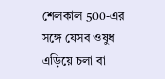শেলকাল 500-এর সঙ্গে যেসব ওষুধ এড়িয়ে চলা বা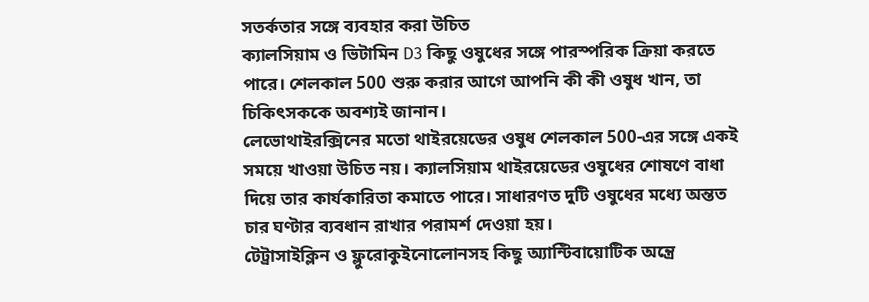সতর্কতার সঙ্গে ব্যবহার করা উচিত
ক্যালসিয়াম ও ভিটামিন D3 কিছু ওষুধের সঙ্গে পারস্পরিক ক্রিয়া করতে পারে। শেলকাল 500 শুরু করার আগে আপনি কী কী ওষুধ খান, তা চিকিৎসককে অবশ্যই জানান।
লেভোথাইরক্সিনের মতো থাইরয়েডের ওষুধ শেলকাল 500-এর সঙ্গে একই সময়ে খাওয়া উচিত নয়। ক্যালসিয়াম থাইরয়েডের ওষুধের শোষণে বাধা দিয়ে তার কার্যকারিতা কমাতে পারে। সাধারণত দুটি ওষুধের মধ্যে অন্তত চার ঘণ্টার ব্যবধান রাখার পরামর্শ দেওয়া হয়।
টেট্রাসাইক্লিন ও ফ্লুরোকুইনোলোনসহ কিছু অ্যান্টিবায়োটিক অন্ত্রে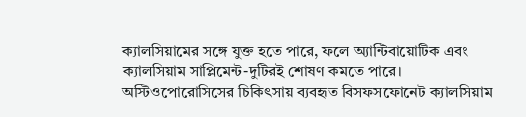ক্যালসিয়ামের সঙ্গে যুক্ত হতে পারে, ফলে অ্যান্টিবায়োটিক এবং ক্যালসিয়াম সাপ্লিমেন্ট-দুটিরই শোষণ কমতে পারে।
অস্টিওপোরোসিসের চিকিৎসায় ব্যবহৃত বিসফসফোনেট ক্যালসিয়াম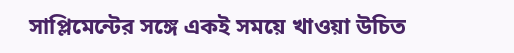সাপ্লিমেন্টের সঙ্গে একই সময়ে খাওয়া উচিত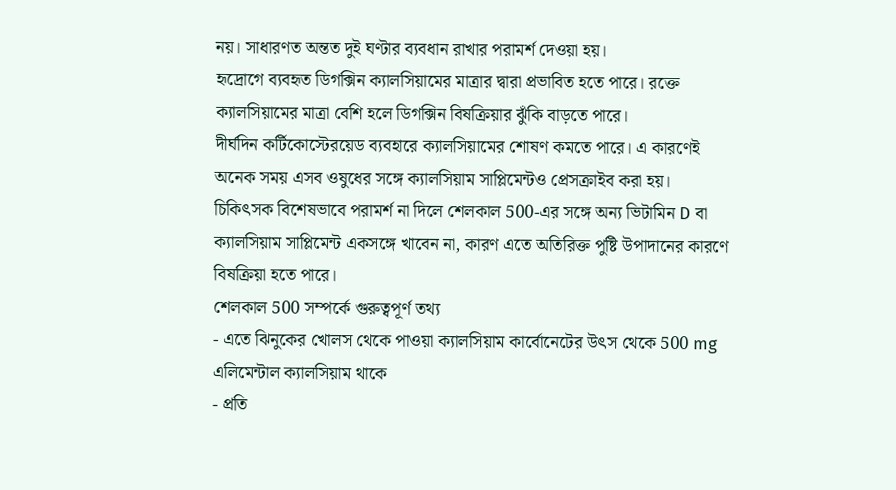নয়। সাধারণত অন্তত দুই ঘণ্টার ব্যবধান রাখার পরামর্শ দেওয়া হয়।
হৃদ্রোগে ব্যবহৃত ডিগক্সিন ক্যালসিয়ামের মাত্রার দ্বারা প্রভাবিত হতে পারে। রক্তে ক্যালসিয়ামের মাত্রা বেশি হলে ডিগক্সিন বিষক্রিয়ার ঝুঁকি বাড়তে পারে।
দীর্ঘদিন কর্টিকোস্টেরয়েড ব্যবহারে ক্যালসিয়ামের শোষণ কমতে পারে। এ কারণেই অনেক সময় এসব ওষুধের সঙ্গে ক্যালসিয়াম সাপ্লিমেন্টও প্রেসক্রাইব করা হয়।
চিকিৎসক বিশেষভাবে পরামর্শ না দিলে শেলকাল 500-এর সঙ্গে অন্য ভিটামিন D বা ক্যালসিয়াম সাপ্লিমেন্ট একসঙ্গে খাবেন না, কারণ এতে অতিরিক্ত পুষ্টি উপাদানের কারণে বিষক্রিয়া হতে পারে।
শেলকাল 500 সম্পর্কে গুরুত্বপূর্ণ তথ্য
- এতে ঝিনুকের খোলস থেকে পাওয়া ক্যালসিয়াম কার্বোনেটের উৎস থেকে 500 mg এলিমেন্টাল ক্যালসিয়াম থাকে
- প্রতি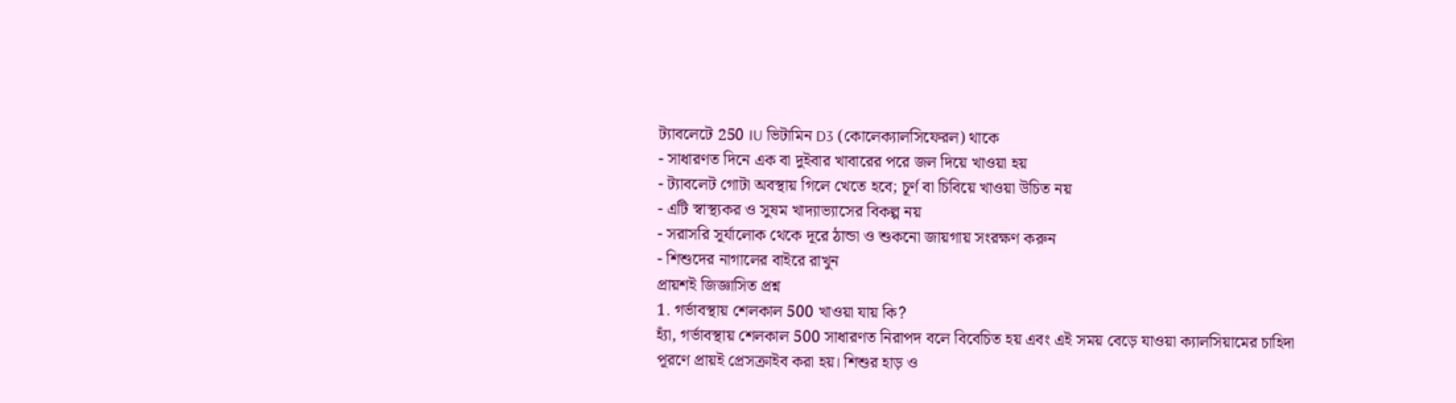ট্যাবলেটে 250 IU ভিটামিন D3 (কোলেক্যালসিফেরল) থাকে
- সাধারণত দিনে এক বা দুইবার খাবারের পরে জল দিয়ে খাওয়া হয়
- ট্যাবলেট গোটা অবস্থায় গিলে খেতে হবে; চূর্ণ বা চিবিয়ে খাওয়া উচিত নয়
- এটি স্বাস্থ্যকর ও সুষম খাদ্যাভ্যাসের বিকল্প নয়
- সরাসরি সূর্যালোক থেকে দূরে ঠান্ডা ও শুকনো জায়গায় সংরক্ষণ করুন
- শিশুদের নাগালের বাইরে রাখুন
প্রায়শই জিজ্ঞাসিত প্রশ্ন
1. গর্ভাবস্থায় শেলকাল 500 খাওয়া যায় কি?
হ্যাঁ, গর্ভাবস্থায় শেলকাল 500 সাধারণত নিরাপদ বলে বিবেচিত হয় এবং এই সময় বেড়ে যাওয়া ক্যালসিয়ামের চাহিদা পূরণে প্রায়ই প্রেসক্রাইব করা হয়। শিশুর হাড় ও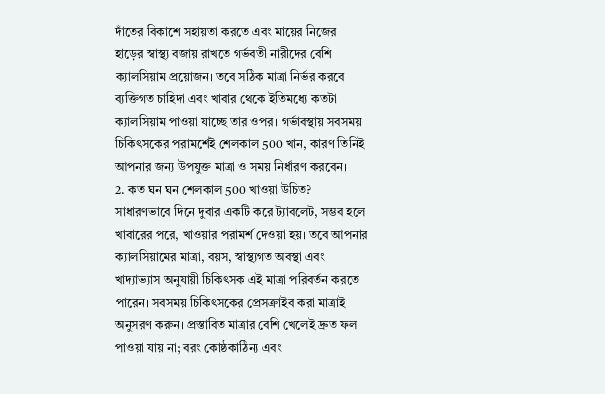দাঁতের বিকাশে সহায়তা করতে এবং মায়ের নিজের হাড়ের স্বাস্থ্য বজায় রাখতে গর্ভবতী নারীদের বেশি ক্যালসিয়াম প্রয়োজন। তবে সঠিক মাত্রা নির্ভর করবে ব্যক্তিগত চাহিদা এবং খাবার থেকে ইতিমধ্যে কতটা ক্যালসিয়াম পাওয়া যাচ্ছে তার ওপর। গর্ভাবস্থায় সবসময় চিকিৎসকের পরামর্শেই শেলকাল 500 খান, কারণ তিনিই আপনার জন্য উপযুক্ত মাত্রা ও সময় নির্ধারণ করবেন।
2. কত ঘন ঘন শেলকাল 500 খাওয়া উচিত?
সাধারণভাবে দিনে দুবার একটি করে ট্যাবলেট, সম্ভব হলে খাবারের পরে, খাওয়ার পরামর্শ দেওয়া হয়। তবে আপনার ক্যালসিয়ামের মাত্রা, বয়স, স্বাস্থ্যগত অবস্থা এবং খাদ্যাভ্যাস অনুযায়ী চিকিৎসক এই মাত্রা পরিবর্তন করতে পারেন। সবসময় চিকিৎসকের প্রেসক্রাইব করা মাত্রাই অনুসরণ করুন। প্রস্তাবিত মাত্রার বেশি খেলেই দ্রুত ফল পাওয়া যায় না; বরং কোষ্ঠকাঠিন্য এবং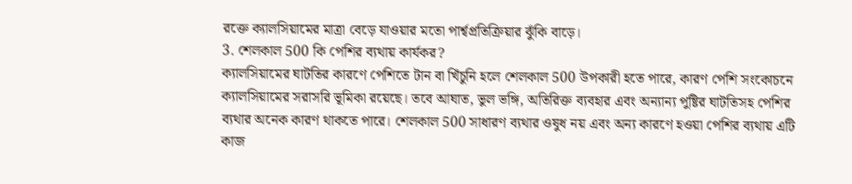রক্তে ক্যালসিয়ামের মাত্রা বেড়ে যাওয়ার মতো পার্শ্বপ্রতিক্রিয়ার ঝুঁকি বাড়ে।
3. শেলকাল 500 কি পেশির ব্যথায় কার্যকর?
ক্যালসিয়ামের ঘাটতির কারণে পেশিতে টান বা খিঁচুনি হলে শেলকাল 500 উপকারী হতে পারে, কারণ পেশি সংকোচনে ক্যালসিয়ামের সরাসরি ভূমিকা রয়েছে। তবে আঘাত, ভুল ভঙ্গি, অতিরিক্ত ব্যবহার এবং অন্যান্য পুষ্টির ঘাটতিসহ পেশির ব্যথার অনেক কারণ থাকতে পারে। শেলকাল 500 সাধারণ ব্যথার ওষুধ নয় এবং অন্য কারণে হওয়া পেশির ব্যথায় এটি কাজ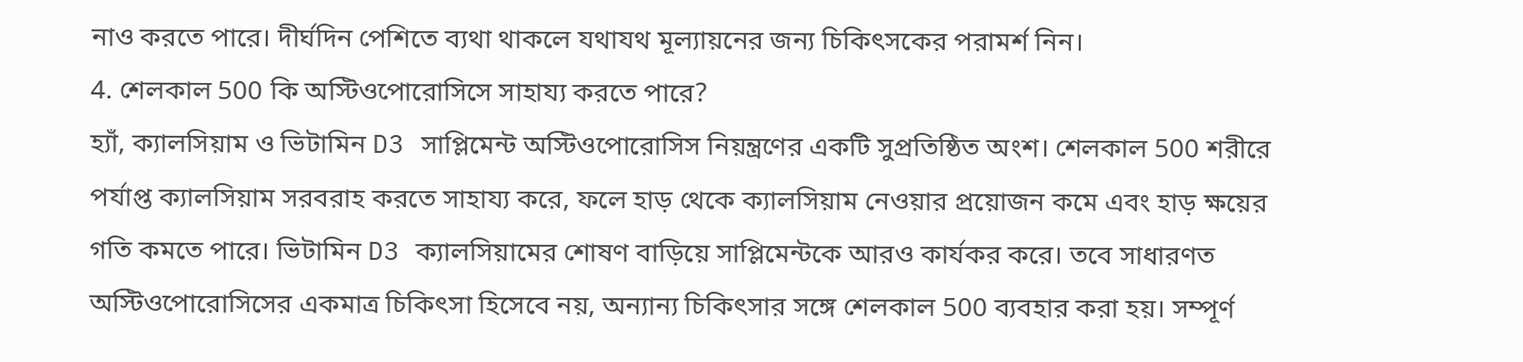নাও করতে পারে। দীর্ঘদিন পেশিতে ব্যথা থাকলে যথাযথ মূল্যায়নের জন্য চিকিৎসকের পরামর্শ নিন।
4. শেলকাল 500 কি অস্টিওপোরোসিসে সাহায্য করতে পারে?
হ্যাঁ, ক্যালসিয়াম ও ভিটামিন D3 সাপ্লিমেন্ট অস্টিওপোরোসিস নিয়ন্ত্রণের একটি সুপ্রতিষ্ঠিত অংশ। শেলকাল 500 শরীরে পর্যাপ্ত ক্যালসিয়াম সরবরাহ করতে সাহায্য করে, ফলে হাড় থেকে ক্যালসিয়াম নেওয়ার প্রয়োজন কমে এবং হাড় ক্ষয়ের গতি কমতে পারে। ভিটামিন D3 ক্যালসিয়ামের শোষণ বাড়িয়ে সাপ্লিমেন্টকে আরও কার্যকর করে। তবে সাধারণত অস্টিওপোরোসিসের একমাত্র চিকিৎসা হিসেবে নয়, অন্যান্য চিকিৎসার সঙ্গে শেলকাল 500 ব্যবহার করা হয়। সম্পূর্ণ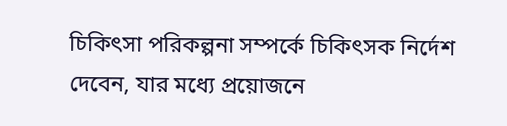চিকিৎসা পরিকল্পনা সম্পর্কে চিকিৎসক নির্দেশ দেবেন, যার মধ্যে প্রয়োজনে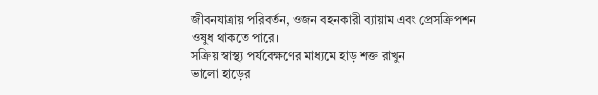জীবনযাত্রায় পরিবর্তন, ওজন বহনকারী ব্যায়াম এবং প্রেসক্রিপশন ওষুধ থাকতে পারে।
সক্রিয় স্বাস্থ্য পর্যবেক্ষণের মাধ্যমে হাড় শক্ত রাখুন
ভালো হাড়ের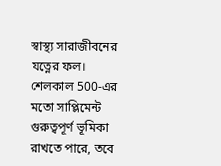স্বাস্থ্য সারাজীবনের যত্নের ফল। শেলকাল 500-এর মতো সাপ্লিমেন্ট গুরুত্বপূর্ণ ভূমিকা রাখতে পারে, তবে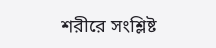শরীরে সংশ্লিষ্ট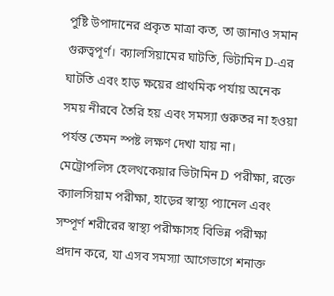পুষ্টি উপাদানের প্রকৃত মাত্রা কত, তা জানাও সমান গুরুত্বপূর্ণ। ক্যালসিয়ামের ঘাটতি, ভিটামিন D-এর ঘাটতি এবং হাড় ক্ষয়ের প্রাথমিক পর্যায় অনেক সময় নীরবে তৈরি হয় এবং সমস্যা গুরুতর না হওয়া পর্যন্ত তেমন স্পষ্ট লক্ষণ দেখা যায় না।
মেট্রোপলিস হেলথকেয়ার ভিটামিন D পরীক্ষা, রক্তে ক্যালসিয়াম পরীক্ষা, হাড়ের স্বাস্থ্য প্যানেল এবং সম্পূর্ণ শরীরের স্বাস্থ্য পরীক্ষাসহ বিভিন্ন পরীক্ষা প্রদান করে, যা এসব সমস্যা আগেভাগে শনাক্ত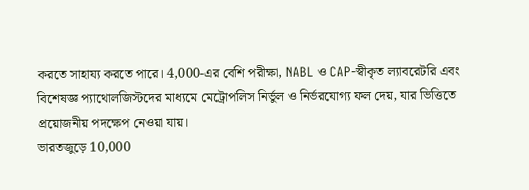করতে সাহায্য করতে পারে। 4,000-এর বেশি পরীক্ষা, NABL ও CAP-স্বীকৃত ল্যাবরেটরি এবং বিশেষজ্ঞ প্যাথোলজিস্টদের মাধ্যমে মেট্রোপলিস নির্ভুল ও নির্ভরযোগ্য ফল দেয়, যার ভিত্তিতে প্রয়োজনীয় পদক্ষেপ নেওয়া যায়।
ভারতজুড়ে 10,000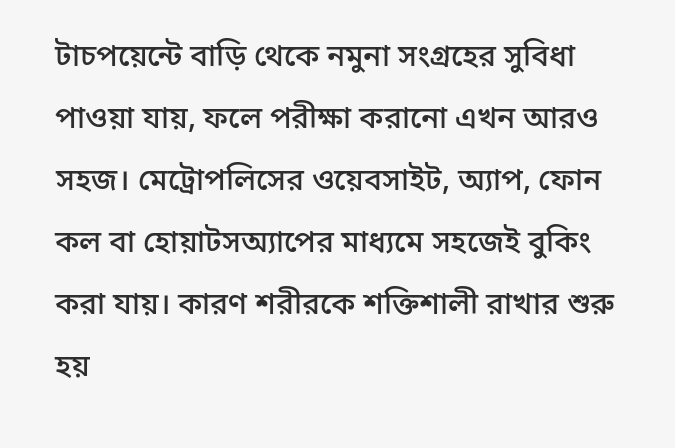টাচপয়েন্টে বাড়ি থেকে নমুনা সংগ্রহের সুবিধা পাওয়া যায়, ফলে পরীক্ষা করানো এখন আরও সহজ। মেট্রোপলিসের ওয়েবসাইট, অ্যাপ, ফোন কল বা হোয়াটসঅ্যাপের মাধ্যমে সহজেই বুকিং করা যায়। কারণ শরীরকে শক্তিশালী রাখার শুরু হয়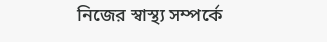নিজের স্বাস্থ্য সম্পর্কে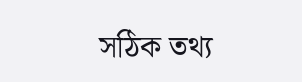সঠিক তথ্য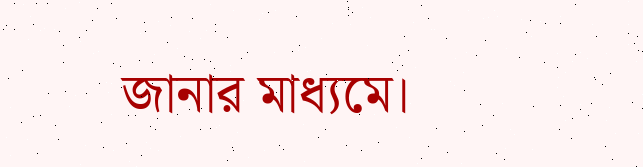জানার মাধ্যমে।